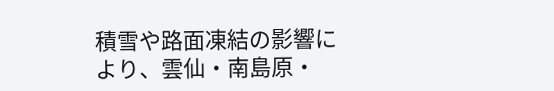積雪や路面凍結の影響により、雲仙・南島原・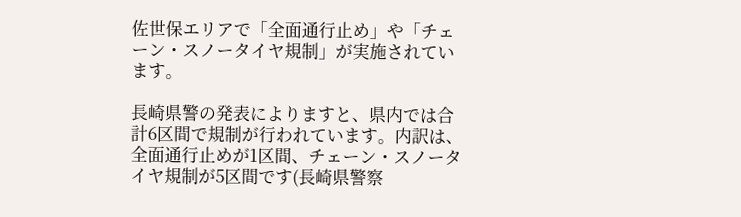佐世保エリアで「全面通行止め」や「チェーン・スノータイヤ規制」が実施されています。

長崎県警の発表によりますと、県内では合計6区間で規制が行われています。内訳は、全面通行止めが1区間、チェーン・スノータイヤ規制が5区間です(長崎県警察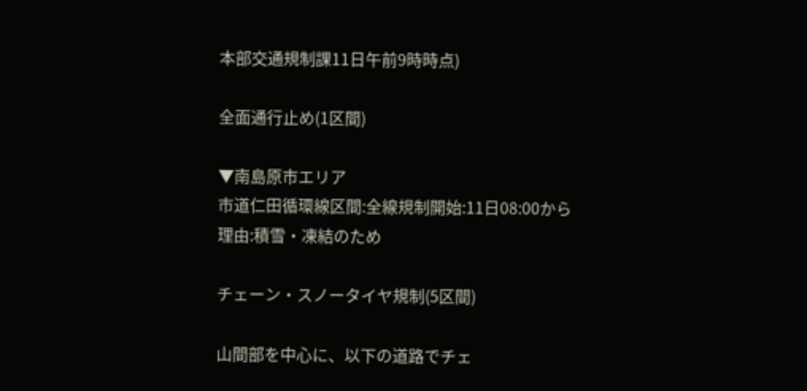本部交通規制課11日午前9時時点)

全面通行止め(1区間)

▼南島原市エリア
市道仁田循環線区間:全線規制開始:11日08:00から
理由:積雪・凍結のため

チェーン・スノータイヤ規制(5区間)

山間部を中心に、以下の道路でチェ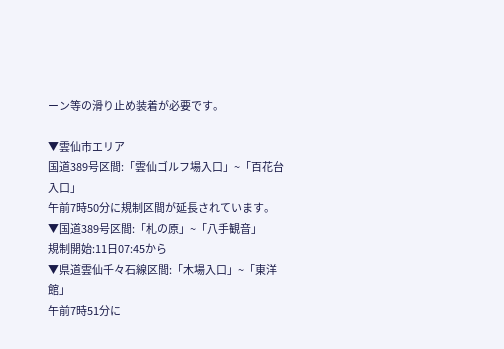ーン等の滑り止め装着が必要です。

▼雲仙市エリア
国道389号区間:「雲仙ゴルフ場入口」~「百花台入口」
午前7時50分に規制区間が延長されています。
▼国道389号区間:「札の原」~「八手観音」
規制開始:11日07:45から
▼県道雲仙千々石線区間:「木場入口」~「東洋館」
午前7時51分に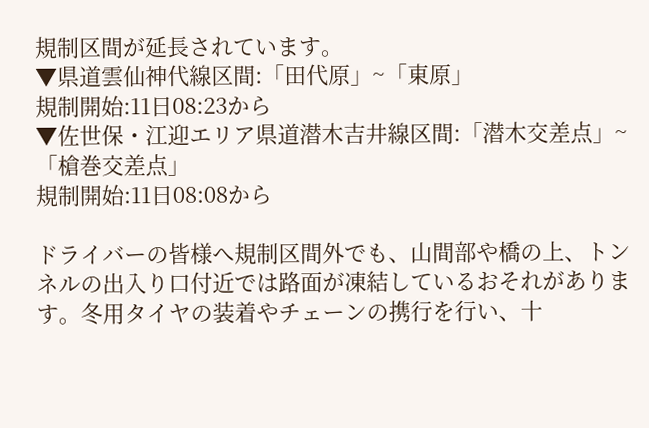規制区間が延長されています。
▼県道雲仙神代線区間:「田代原」~「東原」
規制開始:11日08:23から
▼佐世保・江迎エリア県道潜木吉井線区間:「潜木交差点」~「槍巻交差点」
規制開始:11日08:08から

ドライバーの皆様へ規制区間外でも、山間部や橋の上、トンネルの出入り口付近では路面が凍結しているおそれがあります。冬用タイヤの装着やチェーンの携行を行い、十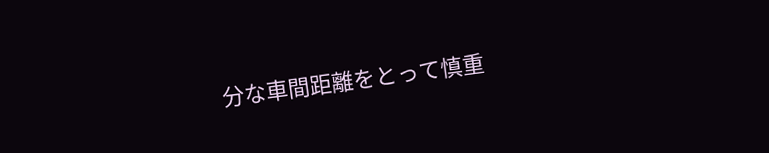分な車間距離をとって慎重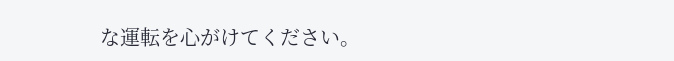な運転を心がけてください。